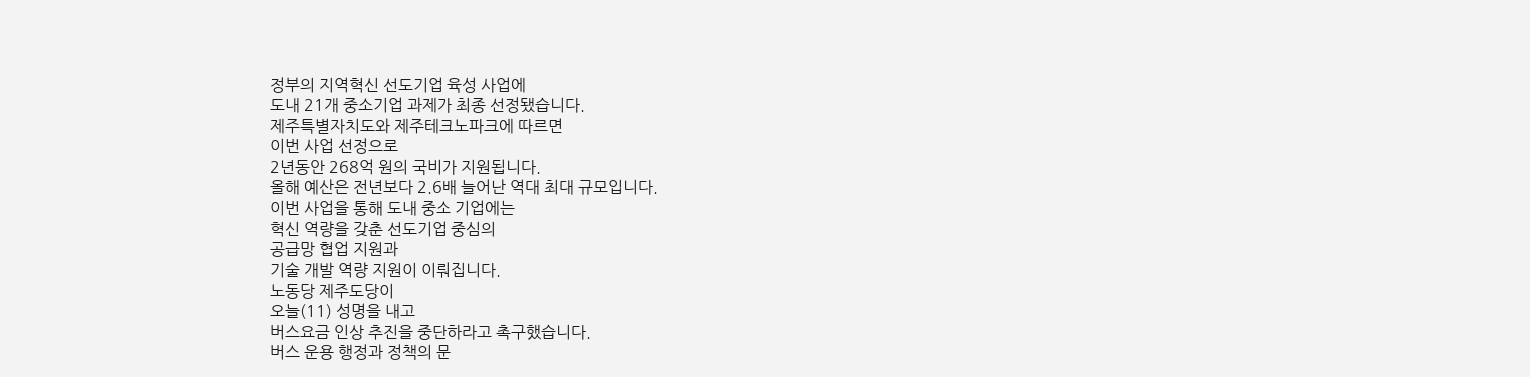정부의 지역혁신 선도기업 육성 사업에
도내 21개 중소기업 과제가 최종 선정됐습니다.
제주특별자치도와 제주테크노파크에 따르면
이번 사업 선정으로
2년동안 268억 원의 국비가 지원됩니다.
올해 예산은 전년보다 2.6배 늘어난 역대 최대 규모입니다.
이번 사업을 통해 도내 중소 기업에는
혁신 역량을 갖춘 선도기업 중심의
공급망 협업 지원과
기술 개발 역량 지원이 이뤄집니다.
노동당 제주도당이
오늘(11) 성명을 내고
버스요금 인상 추진을 중단하라고 촉구했습니다.
버스 운용 행정과 정책의 문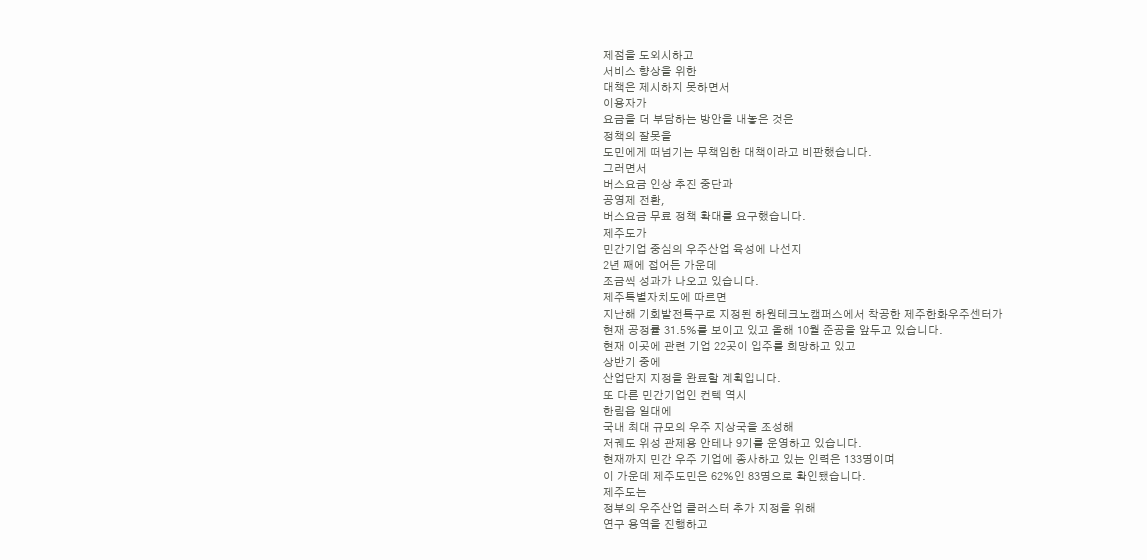제점을 도외시하고
서비스 향상을 위한
대책은 제시하지 못하면서
이용자가
요금을 더 부담하는 방안을 내놓은 것은
정책의 잘못을
도민에게 떠넘기는 무책임한 대책이라고 비판했습니다.
그러면서
버스요금 인상 추진 중단과
공영제 전환,
버스요금 무료 정책 확대를 요구했습니다.
제주도가
민간기업 중심의 우주산업 육성에 나선지
2년 째에 접어든 가운데
조금씩 성과가 나오고 있습니다.
제주특별자치도에 따르면
지난해 기회발전특구로 지정된 하원테크노캠퍼스에서 착공한 제주한화우주센터가
현재 공정률 31.5%를 보이고 있고 올해 10월 준공을 앞두고 있습니다.
현재 이곳에 관련 기업 22곳이 입주를 희망하고 있고
상반기 중에
산업단지 지정을 완료할 계획입니다.
또 다른 민간기업인 컨텍 역시
한림읍 일대에
국내 최대 규모의 우주 지상국을 조성해
저궤도 위성 관제용 안테나 9기를 운영하고 있습니다.
현재까지 민간 우주 기업에 종사하고 있는 인력은 133명이며
이 가운데 제주도민은 62%인 83명으로 확인됐습니다.
제주도는
정부의 우주산업 클러스터 추가 지정을 위해
연구 용역을 진행하고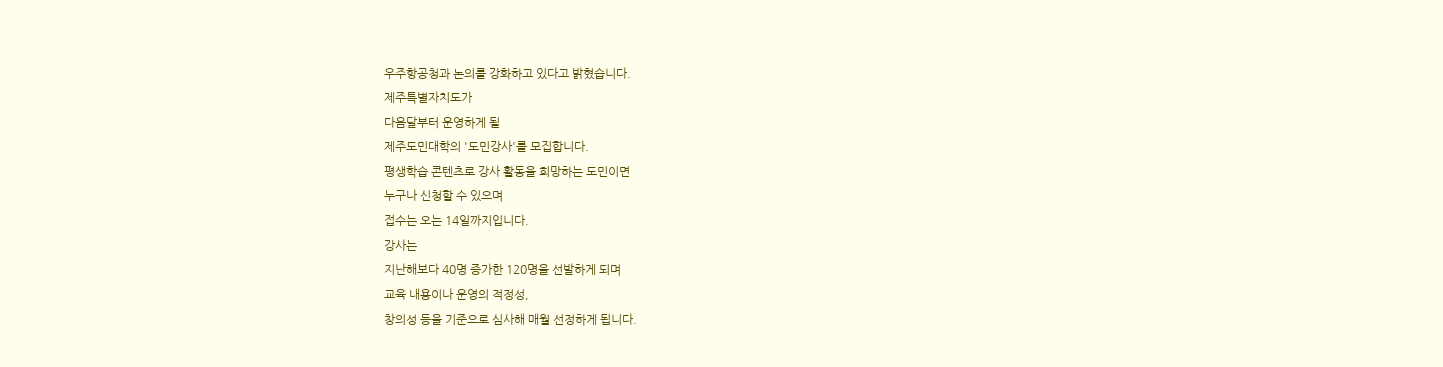우주항공청과 논의를 강화하고 있다고 밝혔습니다.
제주특별자치도가
다음달부터 운영하게 될
제주도민대학의 '도민강사'를 모집합니다.
평생학습 콘텐츠로 강사 활동을 희망하는 도민이면
누구나 신청할 수 있으며
접수는 오는 14일까지입니다.
강사는
지난해보다 40명 증가한 120명을 선발하게 되며
교육 내용이나 운영의 적정성,
창의성 등을 기준으로 심사해 매월 선정하게 됩니다.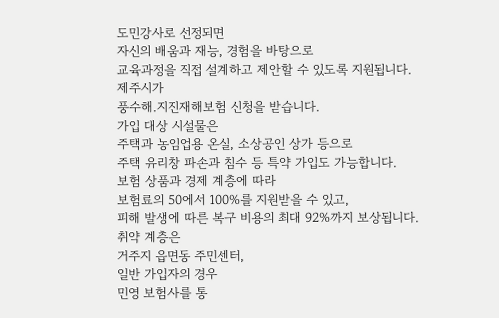도민강사로 선정되면
자신의 배움과 재능, 경험을 바탕으로
교육과정을 직접 설계하고 제안할 수 있도록 지원됩니다.
제주시가
풍수해.지진재해보험 신청을 받습니다.
가입 대상 시설물은
주택과 농임업용 온실, 소상공인 상가 등으로
주택 유리창 파손과 침수 등 특약 가입도 가능합니다.
보험 상품과 경제 계층에 따라
보험료의 50에서 100%를 지원받을 수 있고,
피해 발생에 따른 복구 비용의 최대 92%까지 보상됩니다.
취약 계층은
거주지 읍면동 주민센터,
일반 가입자의 경우
민영 보험사를 통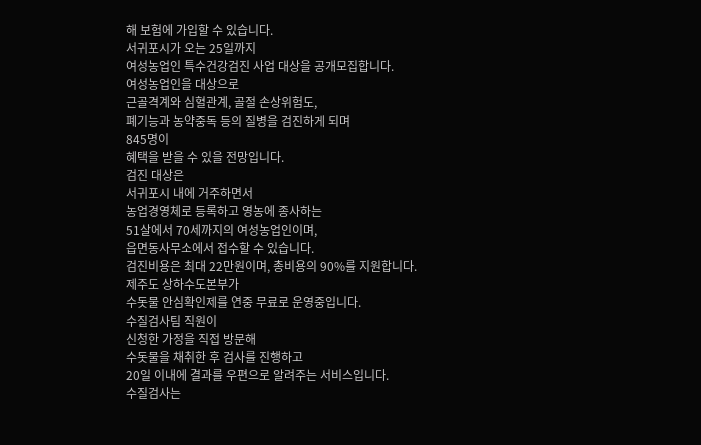해 보험에 가입할 수 있습니다.
서귀포시가 오는 25일까지
여성농업인 특수건강검진 사업 대상을 공개모집합니다.
여성농업인을 대상으로
근골격계와 심혈관계, 골절 손상위험도,
폐기능과 농약중독 등의 질병을 검진하게 되며
845명이
혜택을 받을 수 있을 전망입니다.
검진 대상은
서귀포시 내에 거주하면서
농업경영체로 등록하고 영농에 종사하는
51살에서 70세까지의 여성농업인이며,
읍면동사무소에서 접수할 수 있습니다.
검진비용은 최대 22만원이며, 총비용의 90%를 지원합니다.
제주도 상하수도본부가
수돗물 안심확인제를 연중 무료로 운영중입니다.
수질검사팀 직원이
신청한 가정을 직접 방문해
수돗물을 채취한 후 검사를 진행하고
20일 이내에 결과를 우편으로 알려주는 서비스입니다.
수질검사는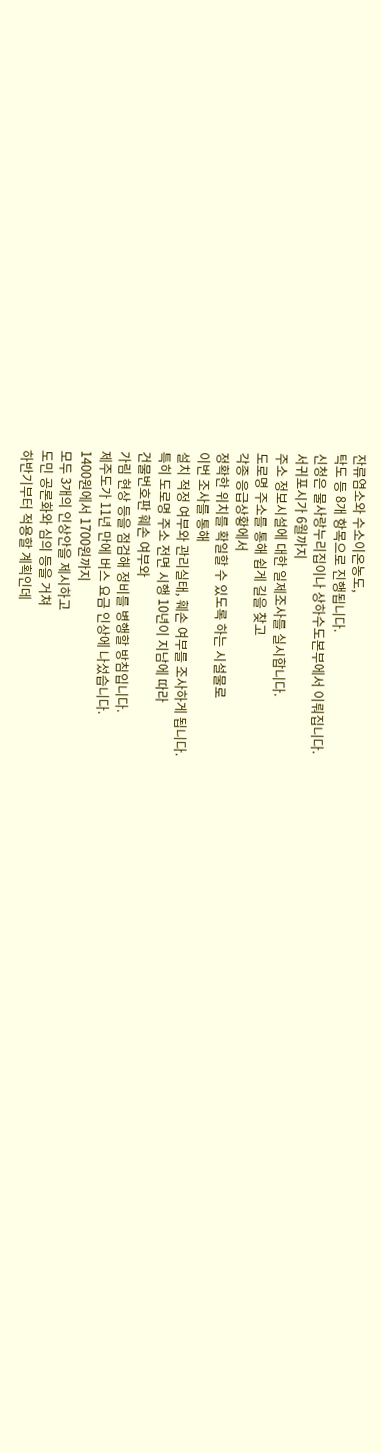잔류염소와 수소이온농도,
탁도 등 8개 항목으로 진행됩니다.
신청은 물사랑누리집이나 상하수도본부에서 이뤄집니다.
서귀포시가 6월까지
주소 정보시설에 대한 일제조사를 실시합니다.
도로명 주소를 통해 쉽게 길을 찾고
각종 응급상황에서
정확한 위치를 확일할 수 있도록 하는 시설물로
이번 조사를 통해
설치 적정 여부와 관리실태, 훼손 여부를 조사하게 됩니다.
특히 도로명 주소 전면 시행 10년이 지남에 따라
건물번호판 훼손 여부와
가림 현상 등을 점검해 정비를 병행할 방침입니다.
제주도가 11년 만에 버스 요금 인상에 나섰습니다.
1400원에서 1700원까지
모두 3개의 인상안을 제시하고
도민 공론화와 심의 등을 거쳐
하반기부터 적용할 계획인데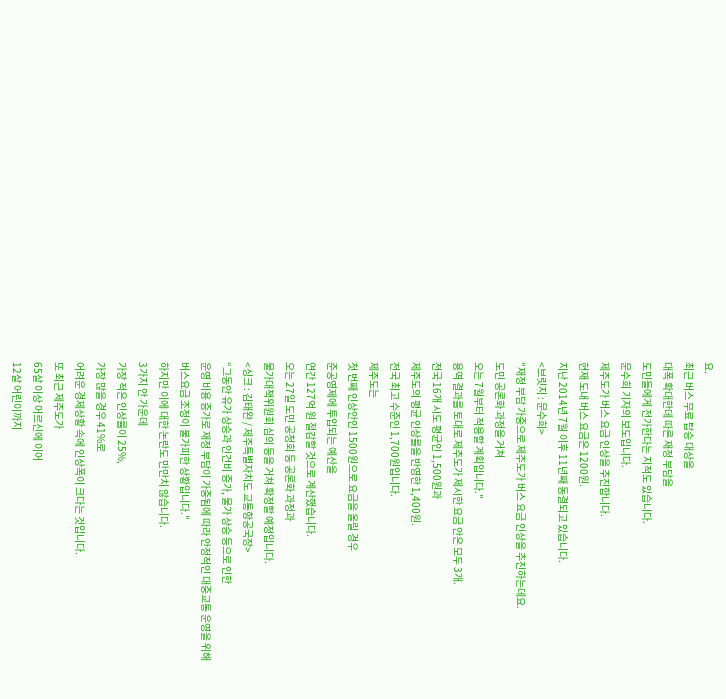요.
최근 버스 무료 탑승 대상을
대폭 확대한데 따른 재정 부담을
도민들에게 전가한다는 지적도 있습니다.
문수희 기자의 보도입니다.
제주도가 버스 요금 인상을 추진합니다.
현재 도내 버스 요금은 1200원.
지난 2014년 7월 이후 11년째 동결되고 있습니다.
<브릿지 : 문수희>
"재정 부담 가중으로 제주도가 버스 요금 인상을 추진하는데요.
도민 공론화 과정을 거쳐
오는 7월부터 적용할 계획입니다."
용역 결과를 토대로 제주도가 제시한 요금 안은 모두 3개.
전국 16개 시도 평균인 1,500원과
제주도의 평균 인상률을 반영한 1,400원.
전국 최고 수준인 1,700원입니다.
제주도는
첫 번째 인상안인 1500원으로 요금을 올릴 경우
준공영제에 투입되는 예산을
연간 127억 원 절감할 것으로 계산했습니다.
오는 27일 도민 공청회 등 공론화 과정과
물가대책위원회 심의 등을 거쳐 확정할 예정입니다.
<싱크 : 김태완 / 제주특별자치도 교통항공국장>
“그동안 유가 상승과 인건비 증가, 물가 상승 등으로 인한
운영 비용 증가로 재정 부담이 가중됨에 따라 안정적인 대중교통 운영을 위해
버스요금 조정이 불가피한 상황입니다."
하지만 이에 대한 논란도 만만치 않습니다.
3가지 안 가운데
가장 적은 인상률이 25%,
가장 많을 경우 41%로
어려운 경제상황 속에 인상폭이 크다는 것입니다.
또 최근 제주도가
65살 이상 어르신에 이어
12살 어린이까지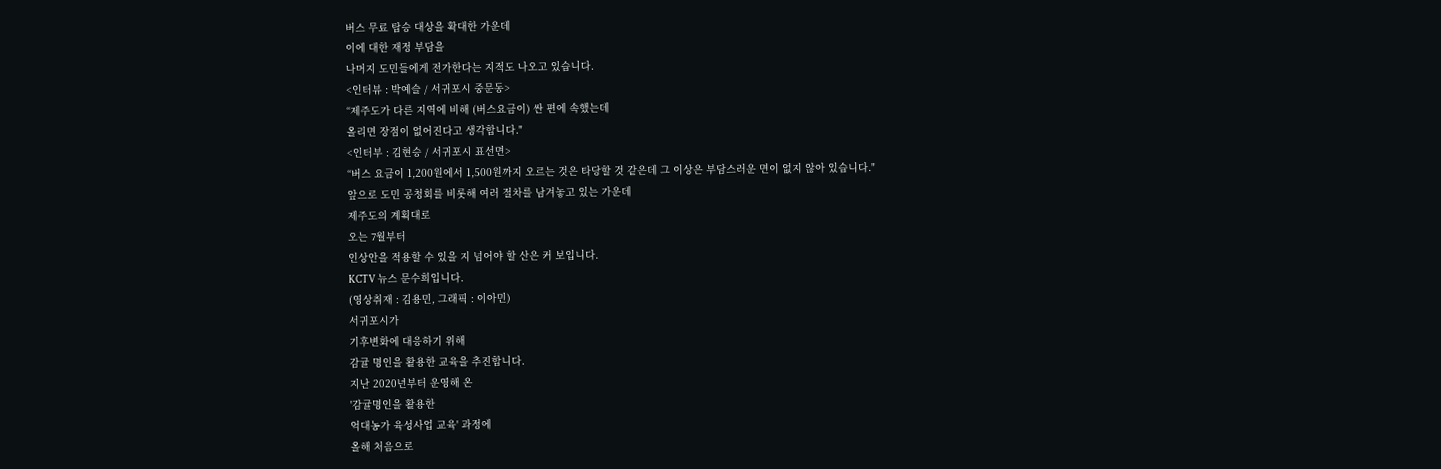버스 무료 탑승 대상을 확대한 가운데
이에 대한 재정 부담을
나머지 도민들에게 전가한다는 지적도 나오고 있습니다.
<인터뷰 : 박예슬 / 서귀포시 중문동>
“제주도가 다른 지역에 비해 (버스요금이) 싼 편에 속했는데
올리면 장점이 없어진다고 생각합니다."
<인터부 : 김현승 / 서귀포시 표선면>
“버스 요금이 1,200원에서 1,500원까지 오르는 것은 타당할 것 같은데 그 이상은 부담스러운 면이 없지 않아 있습니다."
앞으로 도민 공청회를 비롯해 여러 절차를 남겨놓고 있는 가운데
제주도의 계획대로
오는 7월부터
인상안을 적용할 수 있을 지 넘어야 할 산은 커 보입니다.
KCTV 뉴스 문수희입니다.
(영상취재 : 김용민, 그래픽 : 이아민)
서귀포시가
기후변화에 대응하기 위해
감귤 명인을 활용한 교육을 추진합니다.
지난 2020년부터 운영해 온
'감귤명인을 활용한
억대농가 육성사업 교육' 과정에
올해 처음으로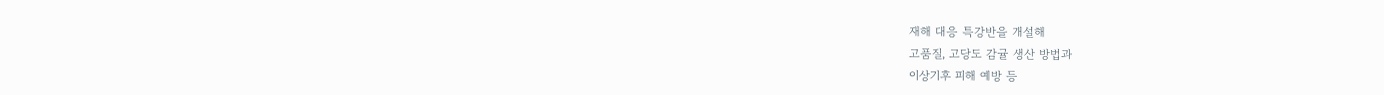재해 대응 특강반을 개설해
고품질, 고당도 감귤 생산 방법과
이상기후 피해 예방 등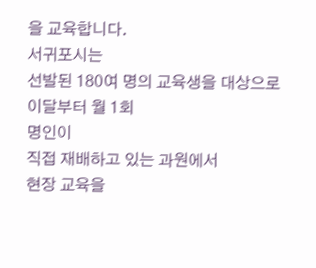을 교육합니다.
서귀포시는
선발된 180여 명의 교육생을 대상으로
이달부터 월 1회
명인이
직접 재배하고 있는 과원에서
현장 교육을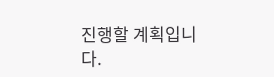진행할 계획입니다.